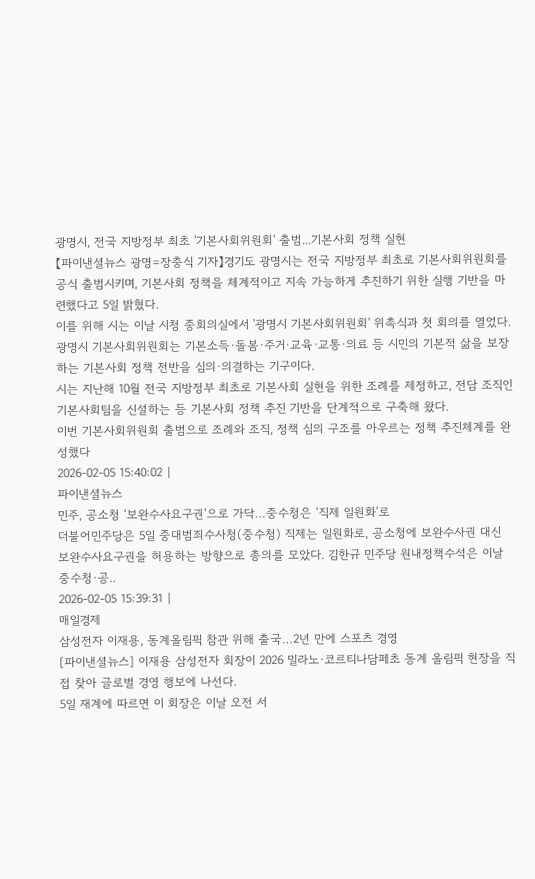광명시, 전국 지방정부 최초 '기본사회위원회' 출범...기본사회 정책 실현
【파이낸셜뉴스 광명=장충식 기자】경기도 광명시는 전국 지방정부 최초로 기본사회위원회를 공식 출범시키며, 기본사회 정책을 체계적이고 지속 가능하게 추진하기 위한 실행 기반을 마련했다고 5일 밝혔다.
이를 위해 시는 이날 시청 중회의실에서 '광명시 기본사회위원회' 위촉식과 첫 회의를 열었다.
광명시 기본사회위원회는 기본소득·돌봄·주거·교육·교통·의료 등 시민의 기본적 삶을 보장하는 기본사회 정책 전반을 심의·의결하는 기구이다.
시는 지난해 10월 전국 지방정부 최초로 기본사회 실현을 위한 조례를 제정하고, 전담 조직인 기본사회팀을 신설하는 등 기본사회 정책 추진 기반을 단계적으로 구축해 왔다.
이번 기본사회위원회 출범으로 조례와 조직, 정책 심의 구조를 아우르는 정책 추진체계를 완성했다
2026-02-05 15:40:02 |
파이낸셜뉴스
민주, 공소청 ‘보완수사요구권’으로 가닥…중수청은 ‘직제 일원화’로
더불어민주당은 5일 중대범죄수사청(중수청) 직제는 일원화로, 공소청에 보완수사권 대신 보완수사요구권을 허용하는 방향으로 총의를 모았다. 김한규 민주당 원내정책수석은 이날 중수청·공..
2026-02-05 15:39:31 |
매일경제
삼성전자 이재용, 동계올림픽 참관 위해 출국…2년 만에 스포츠 경영
[파이낸셜뉴스] 이재용 삼성전자 회장이 2026 밀라노·코르티나담페초 동계 올림픽 현장을 직접 찾아 글로벌 경영 행보에 나선다.
5일 재계에 따르면 이 회장은 이날 오전 서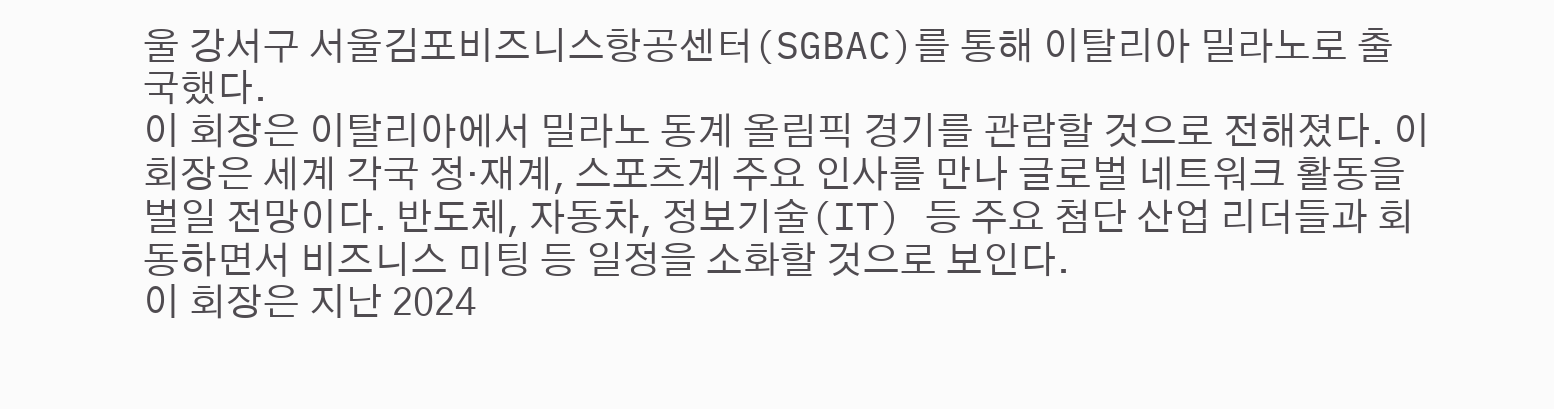울 강서구 서울김포비즈니스항공센터(SGBAC)를 통해 이탈리아 밀라노로 출국했다.
이 회장은 이탈리아에서 밀라노 동계 올림픽 경기를 관람할 것으로 전해졌다. 이 회장은 세계 각국 정·재계, 스포츠계 주요 인사를 만나 글로벌 네트워크 활동을 벌일 전망이다. 반도체, 자동차, 정보기술(IT) 등 주요 첨단 산업 리더들과 회동하면서 비즈니스 미팅 등 일정을 소화할 것으로 보인다.
이 회장은 지난 2024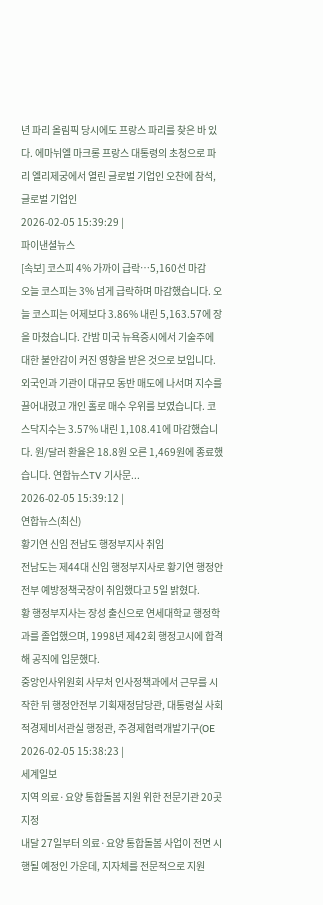년 파리 올림픽 당시에도 프랑스 파리를 찾은 바 있다. 에마뉘엘 마크롱 프랑스 대통령의 초청으로 파리 엘리제궁에서 열린 글로벌 기업인 오찬에 참석, 글로벌 기업인
2026-02-05 15:39:29 |
파이낸셜뉴스
[속보] 코스피 4% 가까이 급락…5,160선 마감
오늘 코스피는 3% 넘게 급락하며 마감했습니다. 오늘 코스피는 어제보다 3.86% 내린 5,163.57에 장을 마쳤습니다. 간밤 미국 뉴욕증시에서 기술주에 대한 불안감이 커진 영향을 받은 것으로 보입니다. 외국인과 기관이 대규모 동반 매도에 나서며 지수를 끌어내렸고 개인 홀로 매수 우위를 보였습니다. 코스닥지수는 3.57% 내린 1,108.41에 마감했습니다. 원/달러 환율은 18.8원 오른 1,469원에 종료했습니다. 연합뉴스TV 기사문...
2026-02-05 15:39:12 |
연합뉴스(최신)
황기연 신임 전남도 행정부지사 취임
전남도는 제44대 신임 행정부지사로 황기연 행정안전부 예방정책국장이 취임했다고 5일 밝혔다.
황 행정부지사는 장성 출신으로 연세대학교 행정학과를 졸업했으며, 1998년 제42회 행정고시에 합격해 공직에 입문했다.
중앙인사위원회 사무처 인사정책과에서 근무를 시작한 뒤 행정안전부 기획재정담당관, 대통령실 사회적경제비서관실 행정관, 주경제협력개발기구(OE
2026-02-05 15:38:23 |
세계일보
지역 의료·요양 통합돌봄 지원 위한 전문기관 20곳 지정
내달 27일부터 의료·요양 통합돌봄 사업이 전면 시행될 예정인 가운데, 지자체를 전문적으로 지원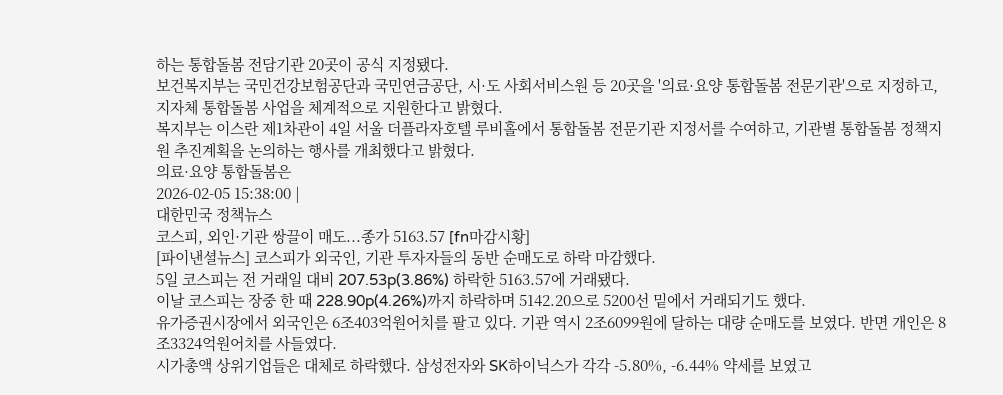하는 통합돌봄 전담기관 20곳이 공식 지정됐다.
보건복지부는 국민건강보험공단과 국민연금공단, 시·도 사회서비스원 등 20곳을 '의료·요양 통합돌봄 전문기관'으로 지정하고, 지자체 통합돌봄 사업을 체계적으로 지원한다고 밝혔다.
복지부는 이스란 제1차관이 4일 서울 더플라자호텔 루비홀에서 통합돌봄 전문기관 지정서를 수여하고, 기관별 통합돌봄 정책지원 추진계획을 논의하는 행사를 개최했다고 밝혔다.
의료·요양 통합돌봄은
2026-02-05 15:38:00 |
대한민국 정책뉴스
코스피, 외인·기관 쌍끌이 매도...종가 5163.57 [fn마감시황]
[파이낸셜뉴스] 코스피가 외국인, 기관 투자자들의 동반 순매도로 하락 마감했다.
5일 코스피는 전 거래일 대비 207.53p(3.86%) 하락한 5163.57에 거래됐다.
이날 코스피는 장중 한 때 228.90p(4.26%)까지 하락하며 5142.20으로 5200선 밑에서 거래되기도 했다.
유가증권시장에서 외국인은 6조403억원어치를 팔고 있다. 기관 역시 2조6099원에 달하는 대량 순매도를 보였다. 반면 개인은 8조3324억원어치를 사들였다.
시가총액 상위기업들은 대체로 하락했다. 삼성전자와 SK하이닉스가 각각 -5.80%, -6.44% 약세를 보였고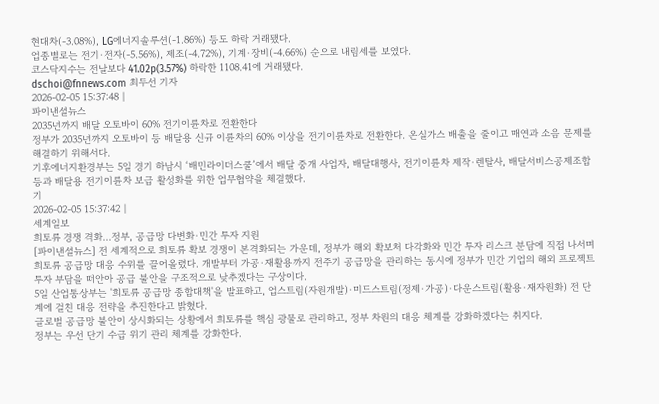현대차(-3.08%), LG에너지솔루션(-1.86%) 등도 하락 거래됐다.
업종별로는 전기·전자(-5.56%), 제조(-4.72%), 기계·장비(-4.66%) 순으로 내림세를 보였다.
코스닥지수는 전날보다 41.02p(3.57%) 하락한 1108.41에 거래됐다.
dschoi@fnnews.com 최두선 기자
2026-02-05 15:37:48 |
파이낸셜뉴스
2035년까지 배달 오토바이 60% 전기이륜차로 전환한다
정부가 2035년까지 오토바이 등 배달용 신규 이륜차의 60% 이상을 전기이륜차로 전환한다. 온실가스 배출을 줄이고 매연과 소음 문제를 해결하기 위해서다.
기후에너지환경부는 5일 경기 하남시 ‘배민라이더스쿨’에서 배달 중개 사업자, 배달대행사, 전기이륜차 제작·렌탈사, 배달서비스공제조합 등과 배달용 전기이륜차 보급 활성화를 위한 업무협약을 체결했다.
기
2026-02-05 15:37:42 |
세계일보
희토류 경쟁 격화…정부, 공급망 다변화·민간 투자 지원
[파이낸셜뉴스] 전 세계적으로 희토류 확보 경쟁이 본격화되는 가운데, 정부가 해외 확보처 다각화와 민간 투자 리스크 분담에 직접 나서며 희토류 공급망 대응 수위를 끌어올렸다. 개발부터 가공·재활용까지 전주기 공급망을 관리하는 동시에 정부가 민간 기업의 해외 프로젝트 투자 부담을 떠안아 공급 불안을 구조적으로 낮추겠다는 구상이다.
5일 산업통상부는 '희토류 공급망 종합대책'을 발표하고, 업스트림(자원개발)·미드스트림(정제·가공)·다운스트림(활용·재자원화) 전 단계에 걸친 대응 전략을 추진한다고 밝혔다.
글로벌 공급망 불안이 상시화되는 상황에서 희토류를 핵심 광물로 관리하고, 정부 차원의 대응 체계를 강화하겠다는 취지다.
정부는 우선 단기 수급 위기 관리 체계를 강화한다.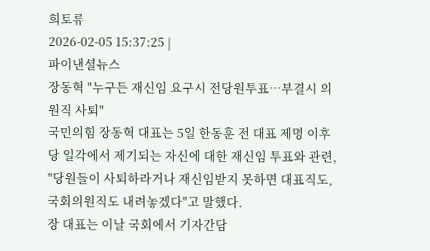희토류
2026-02-05 15:37:25 |
파이낸셜뉴스
장동혁 "누구든 재신임 요구시 전당원투표…부결시 의원직 사퇴"
국민의힘 장동혁 대표는 5일 한동훈 전 대표 제명 이후 당 일각에서 제기되는 자신에 대한 재신임 투표와 관련, "당원들이 사퇴하라거나 재신임받지 못하면 대표직도, 국회의원직도 내려놓겠다"고 말했다.
장 대표는 이날 국회에서 기자간담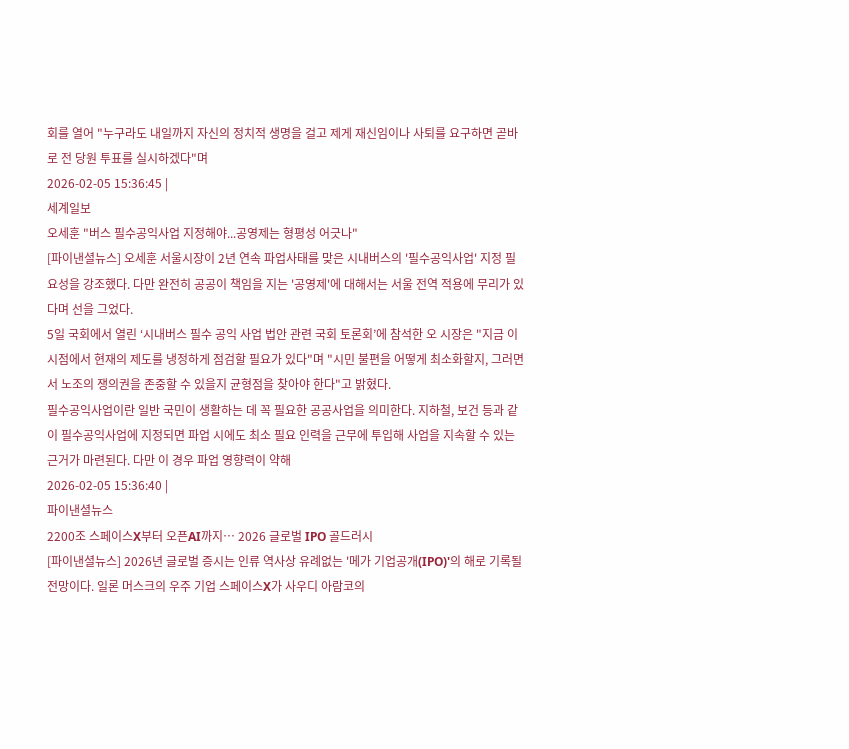회를 열어 "누구라도 내일까지 자신의 정치적 생명을 걸고 제게 재신임이나 사퇴를 요구하면 곧바로 전 당원 투표를 실시하겠다"며
2026-02-05 15:36:45 |
세계일보
오세훈 "버스 필수공익사업 지정해야...공영제는 형평성 어긋나"
[파이낸셜뉴스] 오세훈 서울시장이 2년 연속 파업사태를 맞은 시내버스의 '필수공익사업' 지정 필요성을 강조했다. 다만 완전히 공공이 책임을 지는 '공영제'에 대해서는 서울 전역 적용에 무리가 있다며 선을 그었다.
5일 국회에서 열린 ‘시내버스 필수 공익 사업 법안 관련 국회 토론회’에 참석한 오 시장은 "지금 이 시점에서 현재의 제도를 냉정하게 점검할 필요가 있다"며 "시민 불편을 어떻게 최소화할지, 그러면서 노조의 쟁의권을 존중할 수 있을지 균형점을 찾아야 한다"고 밝혔다.
필수공익사업이란 일반 국민이 생활하는 데 꼭 필요한 공공사업을 의미한다. 지하철, 보건 등과 같이 필수공익사업에 지정되면 파업 시에도 최소 필요 인력을 근무에 투입해 사업을 지속할 수 있는 근거가 마련된다. 다만 이 경우 파업 영향력이 약해
2026-02-05 15:36:40 |
파이낸셜뉴스
2200조 스페이스X부터 오픈AI까지… 2026 글로벌 IPO 골드러시
[파이낸셜뉴스] 2026년 글로벌 증시는 인류 역사상 유례없는 '메가 기업공개(IPO)'의 해로 기록될 전망이다. 일론 머스크의 우주 기업 스페이스X가 사우디 아람코의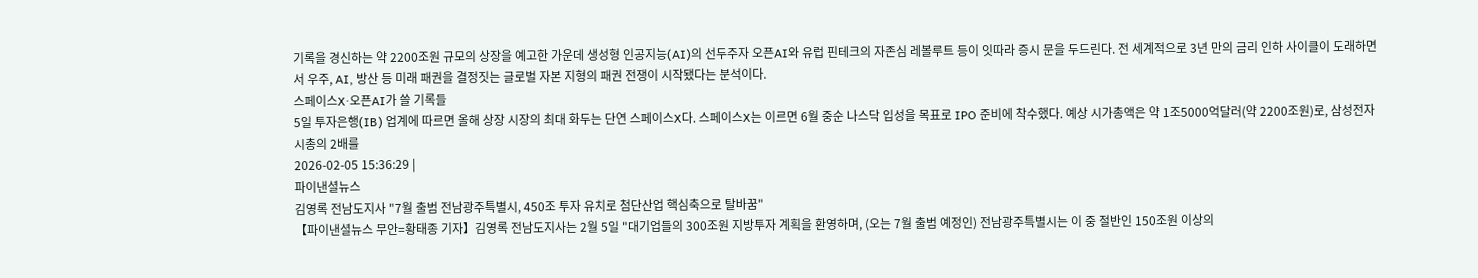기록을 경신하는 약 2200조원 규모의 상장을 예고한 가운데 생성형 인공지능(AI)의 선두주자 오픈AI와 유럽 핀테크의 자존심 레볼루트 등이 잇따라 증시 문을 두드린다. 전 세계적으로 3년 만의 금리 인하 사이클이 도래하면서 우주, AI, 방산 등 미래 패권을 결정짓는 글로벌 자본 지형의 패권 전쟁이 시작됐다는 분석이다.
스페이스X·오픈AI가 쓸 기록들
5일 투자은행(IB) 업계에 따르면 올해 상장 시장의 최대 화두는 단연 스페이스X다. 스페이스X는 이르면 6월 중순 나스닥 입성을 목표로 IPO 준비에 착수했다. 예상 시가총액은 약 1조5000억달러(약 2200조원)로, 삼성전자 시총의 2배를
2026-02-05 15:36:29 |
파이낸셜뉴스
김영록 전남도지사 "7월 출범 전남광주특별시, 450조 투자 유치로 첨단산업 핵심축으로 탈바꿈"
【파이낸셜뉴스 무안=황태종 기자】김영록 전남도지사는 2월 5일 "대기업들의 300조원 지방투자 계획을 환영하며, (오는 7월 출범 예정인) 전남광주특별시는 이 중 절반인 150조원 이상의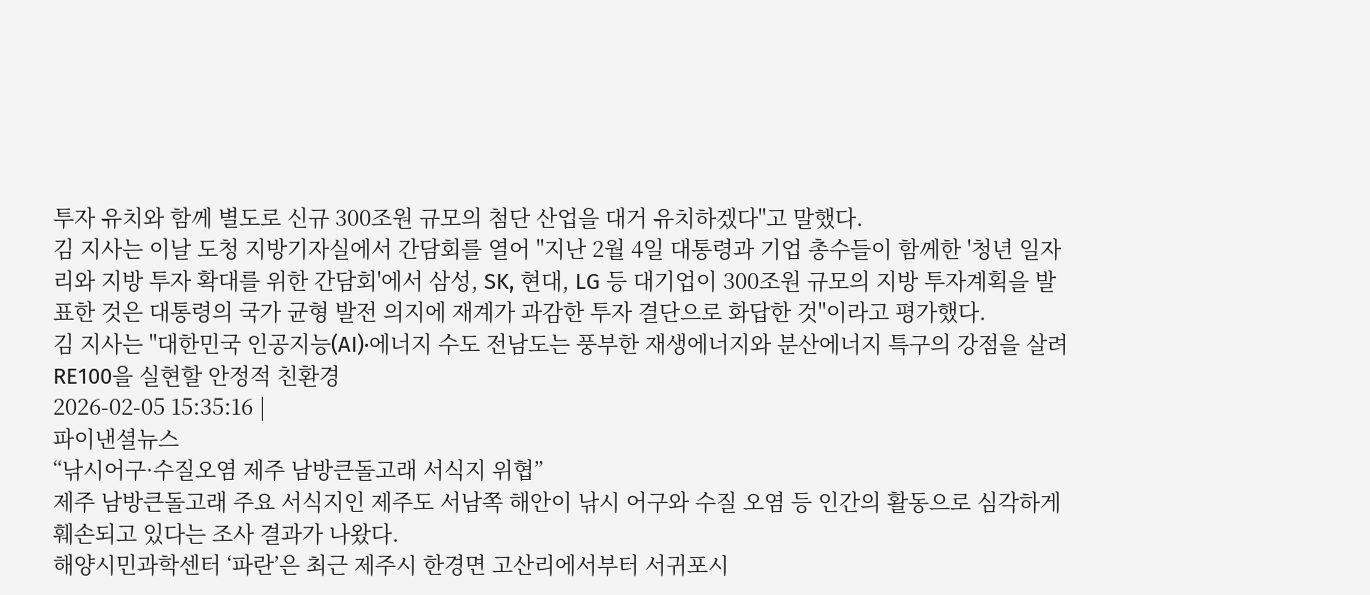투자 유치와 함께 별도로 신규 300조원 규모의 첨단 산업을 대거 유치하겠다"고 말했다.
김 지사는 이날 도청 지방기자실에서 간담회를 열어 "지난 2월 4일 대통령과 기업 총수들이 함께한 '청년 일자리와 지방 투자 확대를 위한 간담회'에서 삼성, SK, 현대, LG 등 대기업이 300조원 규모의 지방 투자계획을 발표한 것은 대통령의 국가 균형 발전 의지에 재계가 과감한 투자 결단으로 화답한 것"이라고 평가했다.
김 지사는 "대한민국 인공지능(AI)·에너지 수도 전남도는 풍부한 재생에너지와 분산에너지 특구의 강점을 살려 RE100을 실현할 안정적 친환경
2026-02-05 15:35:16 |
파이낸셜뉴스
“낚시어구·수질오염 제주 남방큰돌고래 서식지 위협”
제주 남방큰돌고래 주요 서식지인 제주도 서남쪽 해안이 낚시 어구와 수질 오염 등 인간의 활동으로 심각하게 훼손되고 있다는 조사 결과가 나왔다.
해양시민과학센터 ‘파란’은 최근 제주시 한경면 고산리에서부터 서귀포시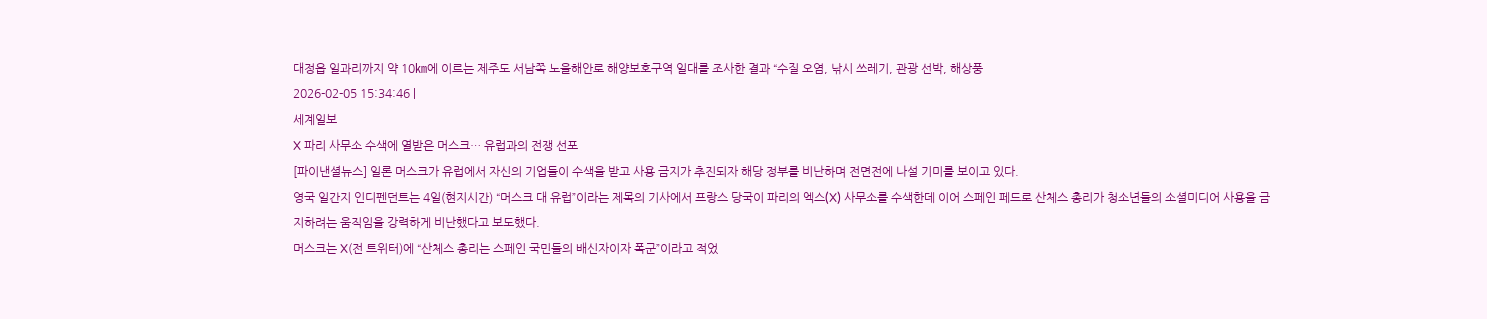대정읍 일과리까지 약 10㎞에 이르는 제주도 서남쪽 노을해안로 해양보호구역 일대를 조사한 결과 “수질 오염, 낚시 쓰레기, 관광 선박, 해상풍
2026-02-05 15:34:46 |
세계일보
X 파리 사무소 수색에 열받은 머스크… 유럽과의 전쟁 선포
[파이낸셜뉴스] 일론 머스크가 유럽에서 자신의 기업들이 수색을 받고 사용 금지가 추진되자 해당 정부를 비난하며 전면전에 나설 기미를 보이고 있다.
영국 일간지 인디펜던트는 4일(현지시간) “머스크 대 유럽”이라는 제목의 기사에서 프랑스 당국이 파리의 엑스(X) 사무소를 수색한데 이어 스페인 페드로 산체스 총리가 청소년들의 소셜미디어 사용을 금지하려는 움직임을 강력하게 비난했다고 보도했다.
머스크는 X(전 트위터)에 “산체스 총리는 스페인 국민들의 배신자이자 폭군”이라고 적었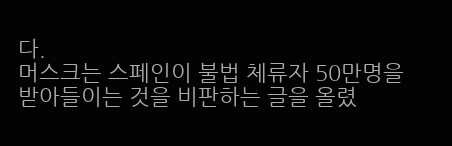다.
머스크는 스페인이 불법 체류자 50만명을 받아들이는 것을 비판하는 글을 올렸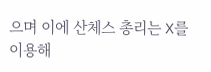으며 이에 산체스 총리는 X를 이용해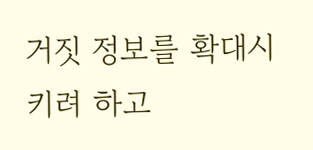거짓 정보를 확대시키려 하고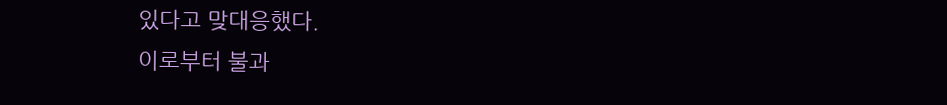있다고 맞대응했다.
이로부터 불과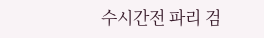수시간전 파리 검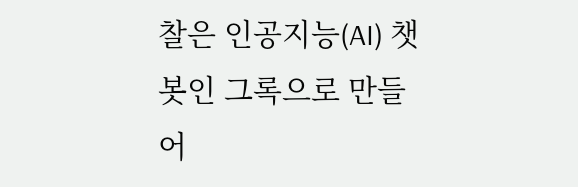찰은 인공지능(AI) 챗봇인 그록으로 만들어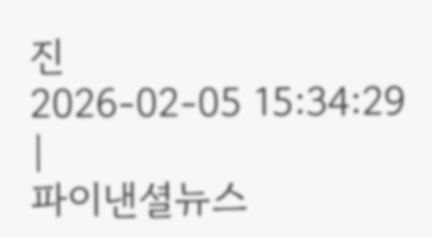진
2026-02-05 15:34:29 |
파이낸셜뉴스